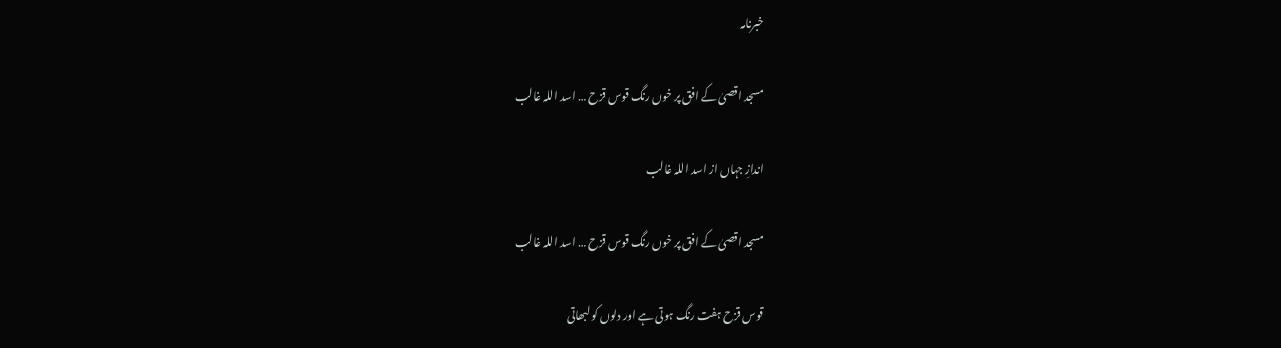خبرنامہ

مسجد اقصیٰ کے افق پر خوں رنگ قوس قزح … اسد اللہ غالب

اندازِ جہاں از اسد اللہ غالب

مسجد اقصیٰ کے افق پر خوں رنگ قوس قزح … اسد اللہ غالب

قوس قزح ہفت رنگ ہوتی ہے اور دلوں کو لبھاتی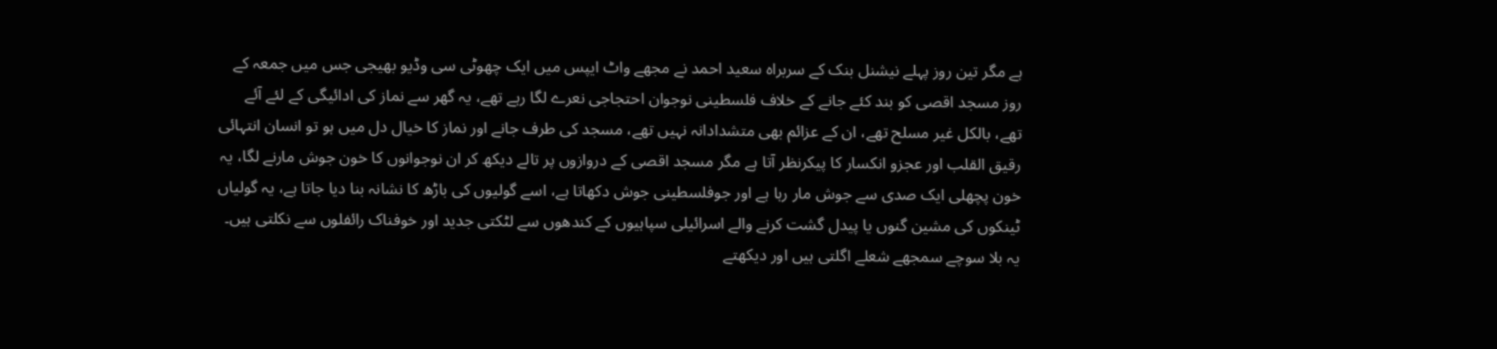ہے مگر تین روز پہلے نیشنل بنک کے سربراہ سعید احمد نے مجھے واٹ ایپس میں ایک چھوٹی سی وڈیو بھیجی جس میں جمعہ کے روز مسجد اقصی کو بند کئے جانے کے خلاف فلسطینی نوجوان احتجاجی نعرے لگا رہے تھے، یہ گھر سے نماز کی ادائیگی کے لئے آئے تھے، بالکل غیر مسلح تھے، ان کے عزائم بھی متشدادانہ نہیں تھے، مسجد کی طرف جانے اور نماز کا خیال دل میں ہو تو انسان انتہائی رقیق القلب اور عجزو انکسار کا پیکرنظر آتا ہے مگر مسجد اقصی کے دروازوں پر تالے دیکھ کر ان نوجوانوں کا خون جوش مارنے لگا، یہ خون پچھلی ایک صدی سے جوش مار رہا ہے اور جوفلسطینی جوش دکھاتا ہے، اسے گولیوں کی باڑھ کا نشانہ بنا دیا جاتا ہے، یہ گولیاں ٹینکوں کی مشین گنوں یا پیدل گشت کرنے والے اسرائیلی سپاہیوں کے کندھوں سے لٹکتی جدید اور خوفناک رائفلوں سے نکلتی ہیں۔ یہ بلا سوچے سمجھے شعلے اگلتی ہیں اور دیکھتے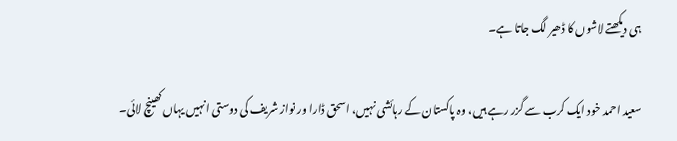ہی دیکھتے لاشوں کا ڈھیر لگ جاتا ہے۔

سعید احمد خود ایک کرب سے گزر رہے ہیں، وہ پاکستان کے رہائشی نہیں، اسحق ڈارا ور نواز شریف کی دوستی انہیں یہاں کھینچ لائی۔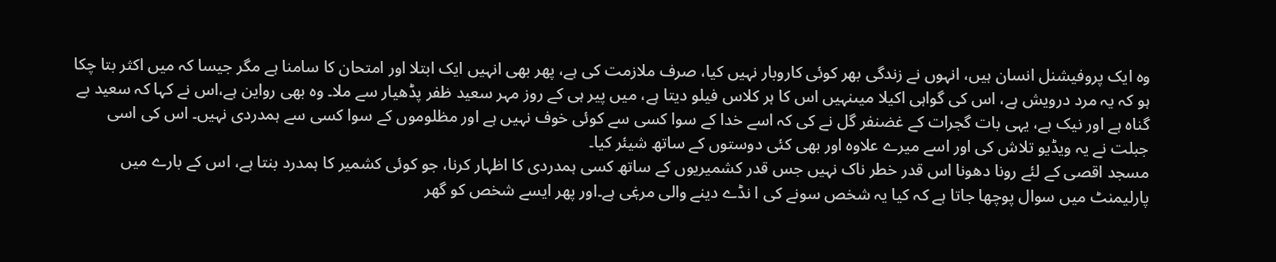وہ ایک پروفیشنل انسان ہیں، انہوں نے زندگی بھر کوئی کاروبار نہیں کیا، صرف ملازمت کی ہے، پھر بھی انہیں ایک ابتلا اور امتحان کا سامنا ہے مگر جیسا کہ میں اکثر بتا چکا ہو کہ یہ مرد درویش ہے، اس کی گواہی اکیلا میںنہیں اس کا ہر کلاس فیلو دیتا ہے، میں پیر ہی کے روز مہر سعید ظفر پڈھیار سے ملا۔ وہ بھی رواین ہے،اس نے کہا کہ سعید بے گناہ ہے اور نیک ہے، یہی بات گجرات کے غضنفر گل نے کی کہ اسے خدا کے سوا کسی سے کوئی خوف نہیں ہے اور مظلوموں کے سوا کسی سے ہمدردی نہیں۔ اس کی اسی جبلت نے یہ ویڈیو تلاش کی اور اسے میرے علاوہ اور بھی کئی دوستوں کے ساتھ شیئر کیا۔
مسجد اقصی کے لئے رونا دھونا اس قدر خطر ناک نہیں جس قدر کشمیریوں کے ساتھ کسی ہمدردی کا اظہار کرنا، جو کوئی کشمیر کا ہمدرد بنتا ہے، اس کے بارے میں پارلیمنٹ میں سوال پوچھا جاتا ہے کہ کیا یہ شخص سونے کی ا نڈے دینے والی مرغٖی ہے۔اور پھر ایسے شخص کو گھر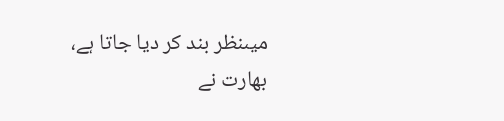میںنظر بند کر دیا جاتا ہے، بھارت نے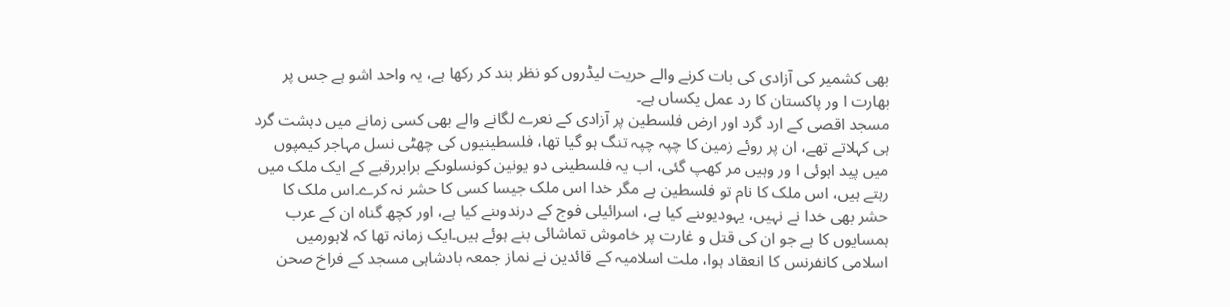بھی کشمیر کی آزادی کی بات کرنے والے حریت لیڈروں کو نظر بند کر رکھا ہے، یہ واحد اشو ہے جس پر بھارت ا ور پاکستان کا رد عمل یکساں ہے۔
مسجد اقصی کے ارد گرد اور ارض فلسطین پر آزادی کے نعرے لگانے والے بھی کسی زمانے میں دہشت گرد ہی کہلاتے تھے، ان پر روئے زمین کا چپہ چپہ تنگ ہو گیا تھا، فلسطینیوں کی چھٹی نسل مہاجر کیمپوں میں پید اہوئی ا ور وہیں مر کھپ گئی، اب یہ فلسطینی دو یونین کونسلوںکے برابررقبے کے ایک ملک میں رہتے ہیں، اس ملک کا نام تو فلسطین ہے مگر خدا اس ملک جیسا کسی کا حشر نہ کرے۔اس ملک کا حشر بھی خدا نے نہیں، یہودیوںنے کیا ہے، اسرائیلی فوج کے درندوںنے کیا ہے، اور کچھ گناہ ان کے عرب ہمسایوں کا ہے جو ان کی قتل و غارت پر خاموش تماشائی بنے ہوئے ہیں۔ایک زمانہ تھا کہ لاہورمیں اسلامی کانفرنس کا انعقاد ہوا، ملت اسلامیہ کے قائدین نے نماز جمعہ بادشاہی مسجد کے فراخ صحن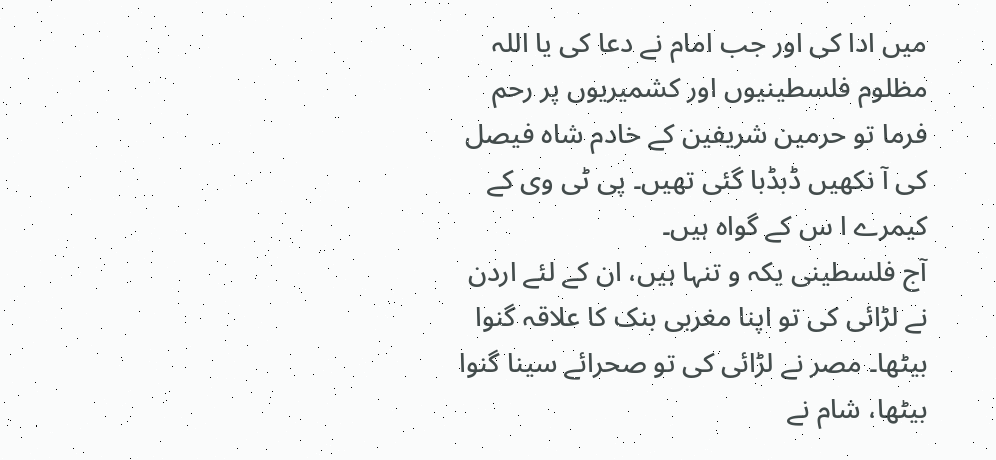میں ادا کی اور جب امام نے دعا کی یا اللہ مظلوم فلسطینیوں اور کشمیریوں پر رحم فرما تو حرمین شریفین کے خادم شاہ فیصل کی آ نکھیں ڈبڈبا گئی تھیں۔ پی ٹی وی کے کیمرے ا س کے گواہ ہیں۔
آج فلسطینی یکہ و تنہا ہیں، ان کے لئے اردن نے لڑائی کی تو اپنا مغربی بنک کا علاقہ گنوا بیٹھا۔ مصر نے لڑائی کی تو صحرائے سینا گنوا بیٹھا، شام نے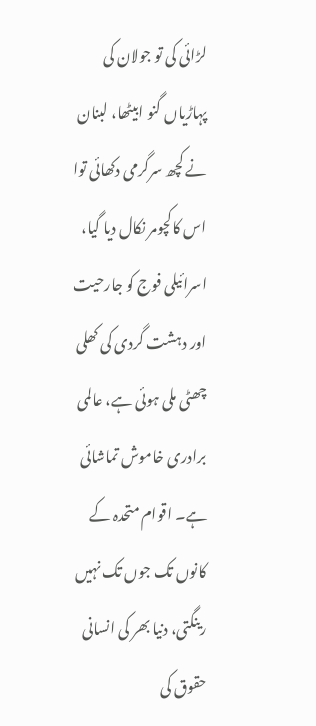لڑائی کی تو جولان کی پہاڑیاں گنو ابیٹھا، لبنان نے کچھ سرگرمی دکھائی توا اس کاکچومر نکال دیا گیا، اسرائیلی فوج کو جارحیت اور دہشت گردی کی کھلی چھٹی ملی ہوئی ہے، عالمی برادری خاموش تماشائی ہے۔ اقوام متحدہ کے کانوں تک جوں تک نہیں رینگتی، دنیا بھر کی انسانی حقوق کی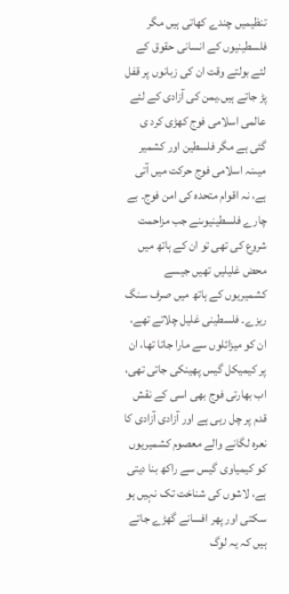تنظیمیں چندے کھاتی ہیں مگر فلسطینیوں کے انسانی حقوق کے لئے بولتے وقت ان کی زبانوں پر قفل پڑ جاتے ہیں۔یمن کی آزادی کے لئے عالمی اسلامی فوج کھڑی کرد ی گئی ہے مگر فلسطین اور کشمیر میںنہ اسلامی فوج حرکت میں آتی ہے، نہ اقوام متحدہ کی امن فوج۔ بے چارے فلسطینیوںنے جب مزاحمت شروع کی تھی تو ان کے ہاتھ میں محض غلیلیں تھیں جیسے کشمیریوں کے ہاتھ میں صرف سنگ ریزے۔ فلسطینی غلیل چلاتے تھے، ان کو میزائلوں سے مارا جاتا تھا، ان پر کیمیکل گیس پھینکی جاتی تھی، اب بھارتی فوج بھی اسی کے نقش قدم پر چل رہی ہے اور آزادی آزادی کا نعرہ لگانے والے معصوم کشمیریوں کو کیمیاوی گیس سے راکھ بنا دیتی ہے، لاشوں کی شناخت تک نہیں ہو سکتی اور پھر افسانے گھڑے جاتے ہیں کہ یہ لوگ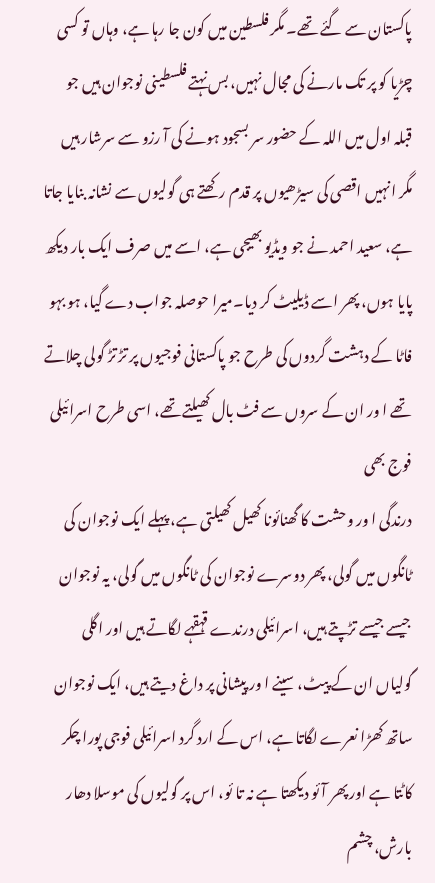پاکستان سے گئے تھے۔ مگر فلسطین میں کون جا رہا ہے، وہاں تو کسی چڑیا کو پر تک مارنے کی مجال نہیں، بس نہتے فلسطینی نوجوان ہیں جو قبلہ اول میں اللہ کے حضور سر بسجود ہونے کی آ رزو سے سرشار ہیں مگر انہیں اقصی کی سیڑھیوں پر قدم رکھتے ہی گولیوں سے نشانہ بنایا جاتا ہے، سعید احمد نے جو ویڈیو بھیجی ہے، اسے میں صرف ایک بار دیکھ پایا ہوں، پھر اسے ڈیلیٹ کر دیا۔میرا حوصلہ جواب دے گیا، ہو بہو فاٹا کے دہشت گردوں کی طرح جو پاکستانی فوجیوں پر تڑ تڑ گولی چلاتے تھے ا ور ان کے سروں سے فٹ بال کھیلتے تھے، اسی طرح اسرائیلی فوج بھی
درندگی ا ور وحشت کا گھنائونا کھیل کھیلتی ہے، پہلے ایک نوجوان کی ٹانگوں میں گولی، پھر دوسرے نوجوان کی ٹانگوں میں گولی، یہ نوجوان جیسے جیسے تڑپتے ہیں، اسرائیلی درندے قہقہے لگاتے ہیں اور اگلی گولیاں ان کے پیٹ، سینے ا ور پیشانی پر داغ دیتے ہیں، ایک نوجوان ساتھ کھڑا نعرے لگاتا ہے، اس کے ارد گرد اسرائیلی فوجی پورا چکر کاٹتا ہے اور پھر آئو دیکھتا ہے نہ تا ئو، اس پر گولیوں کی موسلا دھار بارش، چشم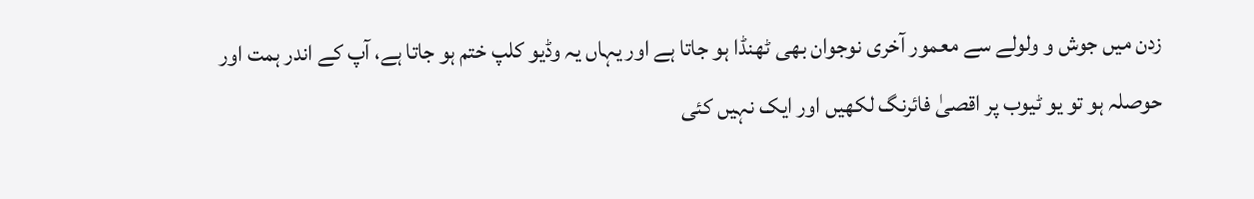زدن میں جوش و ولولے سے معمور آخری نوجوان بھی ٹھنڈا ہو جاتا ہے اور یہاں یہ وڈیو کلپ ختم ہو جاتا ہے، آپ کے اندر ہمت اور حوصلہ ہو تو یو ٹیوب پر اقصیٰ فائرنگ لکھیں اور ایک نہیں کئی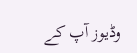وڈیوز آپ کے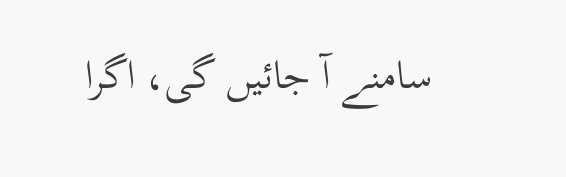سامنے آ جائیں گی، اگرا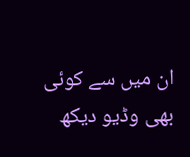ان میں سے کوئی بھی وڈیو دیکھ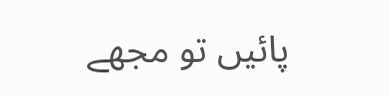پائیں تو مجھے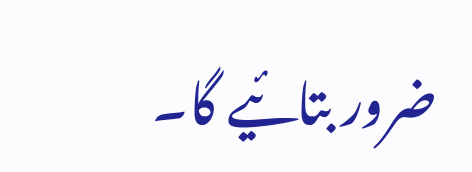ضرور بتائیے گا۔